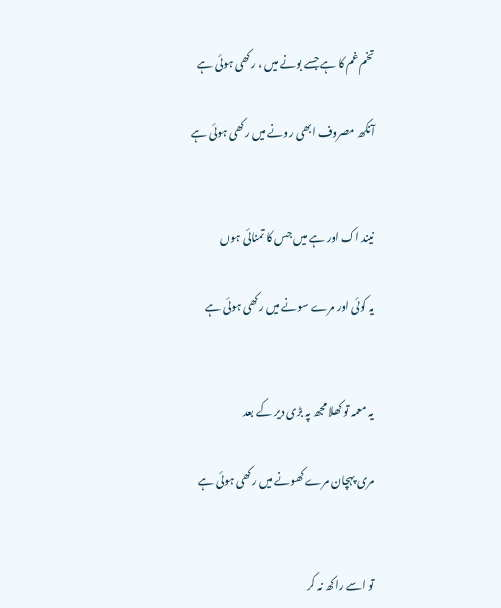تخم غم کا ہے جسے بونے میں ، رکھی ہوئی ہے

آنکھ مصروف ابھی رونے میں رکھی ہوئی ہے


نیند اک اور ہے میں جس کا تمنائی ہوں

یہ کوئی اور مرے سونے میں رکھی ہوئی ہے


یہ معمہ تو کھلا مجھ پہ بڑی دیر کے بعد

مری پہچان مرے کھونے میں رکھی ہوئی ہے


تو اسے راکھ نہ کر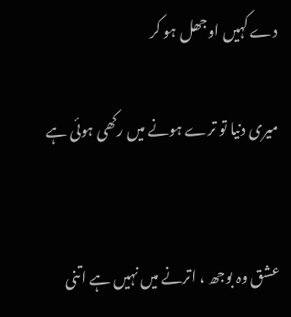دے کہیں اوجھل ہو کر

میری دنیا تو ترے ہونے میں رکھی ہوئی ہے


عشق وہ بوجھ ، اترنے میں نہیں ہے اتنی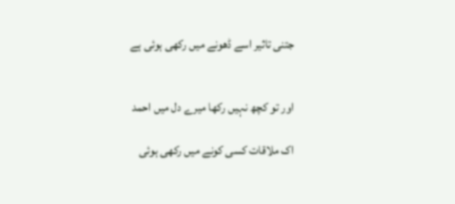جتنی تاثیر اسے ڈھونے میں رکھی ہوئی ہے


اور تو کچھ نہیں رکھا میرے دل میں احمد

اک ملاقات کسی کونے میں رکھی ہوئی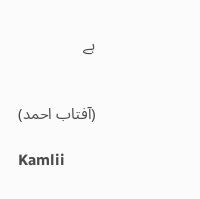ہے


(آفتاب احمد)

Kamlii